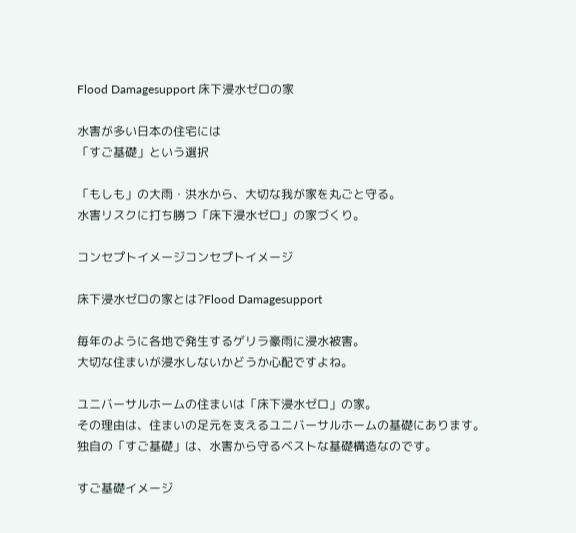Flood Damagesupport 床下浸水ゼロの家

水害が多い日本の住宅には
「すご基礎」という選択

「もしも」の大雨・洪水から、大切な我が家を丸ごと守る。
水害リスクに打ち勝つ「床下浸水ゼロ」の家づくり。

コンセプトイメージコンセプトイメージ

床下浸水ゼロの家とは?Flood Damagesupport

毎年のように各地で発生するゲリラ豪雨に浸水被害。
大切な住まいが浸水しないかどうか心配ですよね。

ユニバーサルホームの住まいは「床下浸水ゼロ」の家。
その理由は、住まいの足元を支えるユニバーサルホームの基礎にあります。
独自の「すご基礎」は、水害から守るベストな基礎構造なのです。

すご基礎イメージ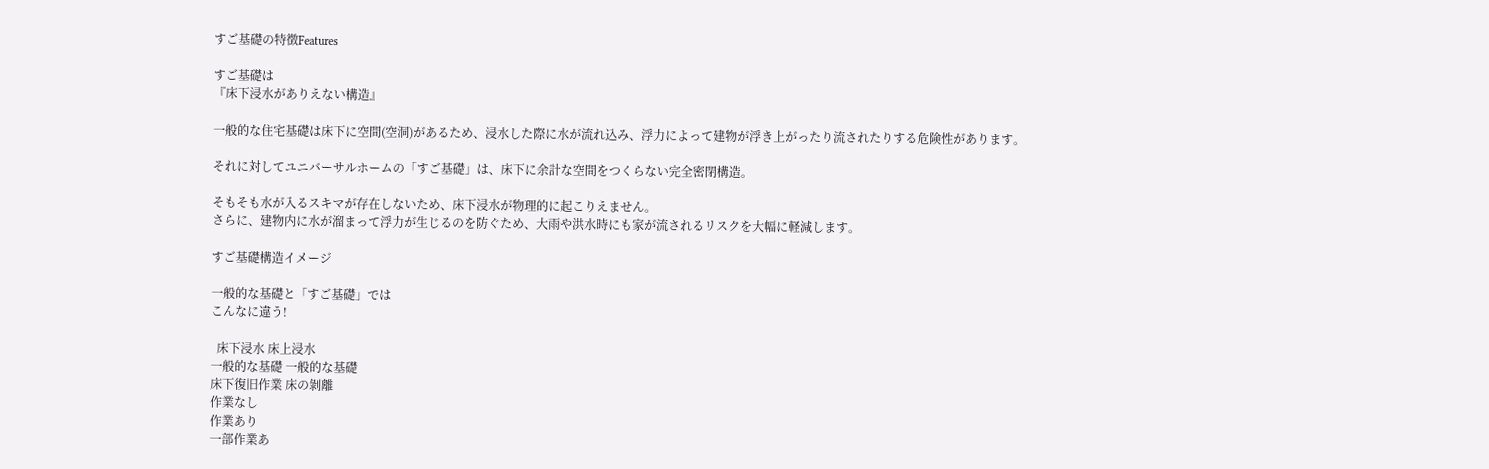すご基礎の特徴Features

すご基礎は
『床下浸水がありえない構造』

一般的な住宅基礎は床下に空間(空洞)があるため、浸水した際に水が流れ込み、浮力によって建物が浮き上がったり流されたりする危険性があります。

それに対してユニバーサルホームの「すご基礎」は、床下に余計な空間をつくらない完全密閉構造。

そもそも水が入るスキマが存在しないため、床下浸水が物理的に起こりえません。
さらに、建物内に水が溜まって浮力が生じるのを防ぐため、大雨や洪水時にも家が流されるリスクを大幅に軽減します。

すご基礎構造イメージ

一般的な基礎と「すご基礎」では
こんなに違う!

  床下浸水 床上浸水
一般的な基礎 一般的な基礎
床下復旧作業 床の剝離
作業なし
作業あり
一部作業あ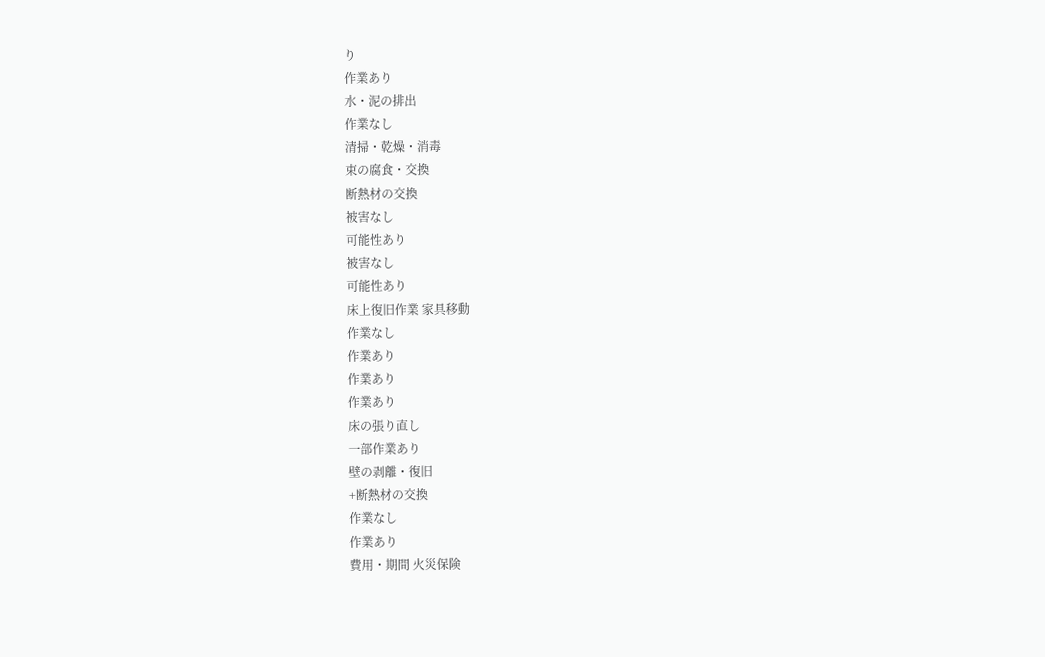り
作業あり
水・泥の排出
作業なし
清掃・乾燥・消毒
束の腐食・交換
断熱材の交換
被害なし
可能性あり
被害なし
可能性あり
床上復旧作業 家具移動
作業なし
作業あり
作業あり
作業あり
床の張り直し
一部作業あり
壁の剥離・復旧
+断熱材の交換
作業なし
作業あり
費用・期間 火災保険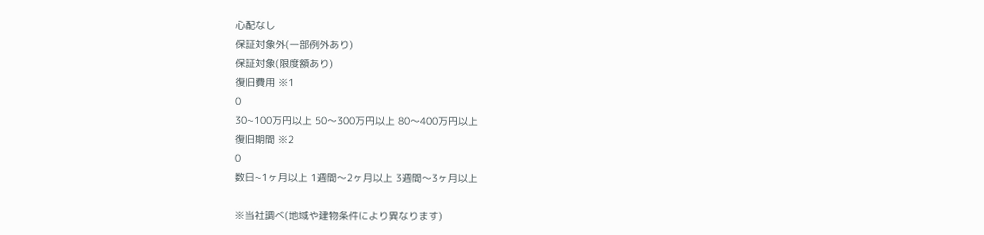心配なし
保証対象外(一部例外あり)
保証対象(限度額あり)
復旧費用 ※1
0
30~100万円以上 50〜300万円以上 80〜400万円以上
復旧期間 ※2
0
数日~1ヶ月以上 1週間〜2ヶ月以上 3週間〜3ヶ月以上

※当社調べ(地域や建物条件により異なります)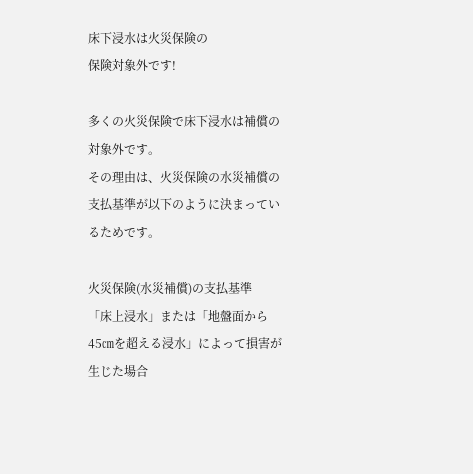床下浸水は火災保険の
保険対象外です!

多くの火災保険で床下浸水は補償の対象外です。
その理由は、火災保険の水災補償の支払基準が以下のように決まっているためです。

火災保険(水災補償)の支払基準
「床上浸水」または「地盤面から45㎝を超える浸水」によって損害が生じた場合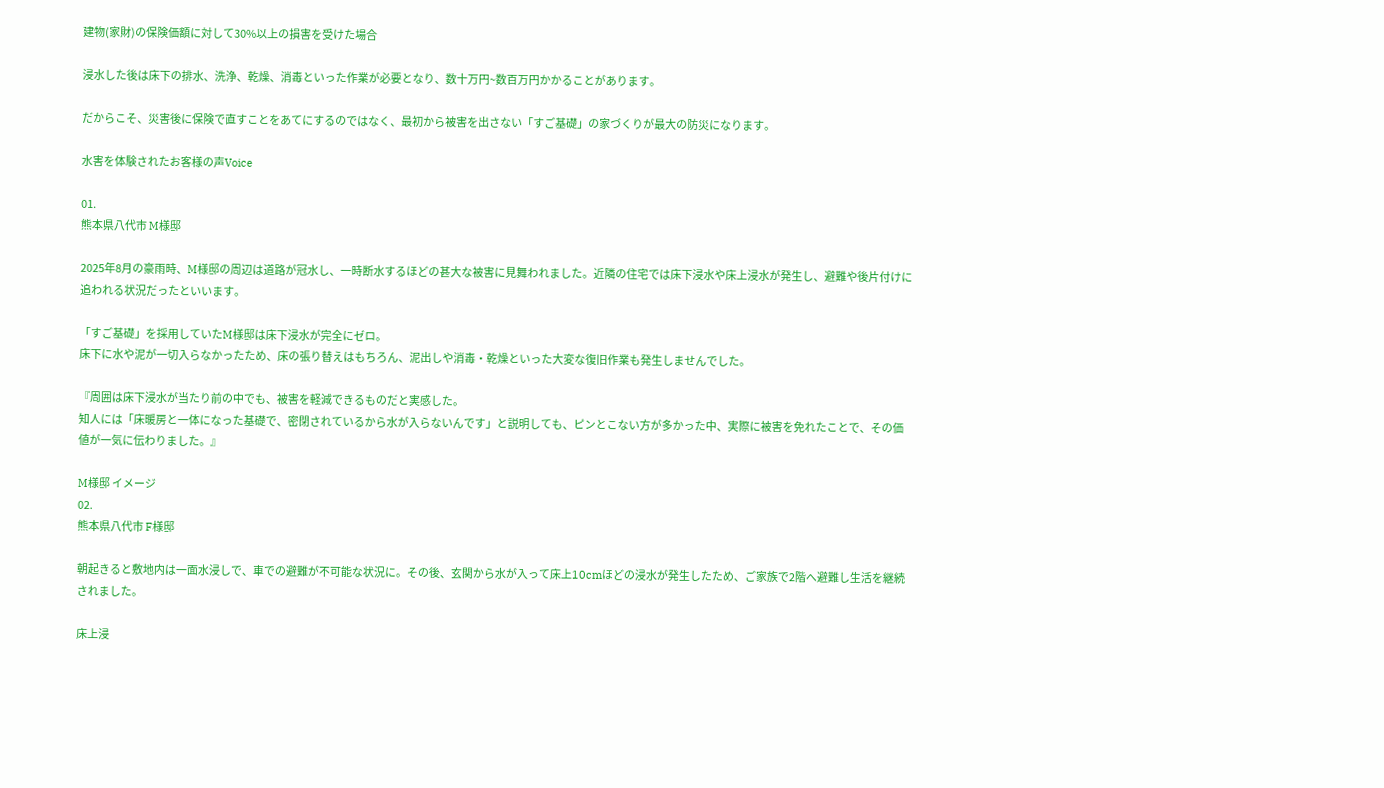建物(家財)の保険価額に対して30%以上の損害を受けた場合

浸水した後は床下の排水、洗浄、乾燥、消毒といった作業が必要となり、数十万円~数百万円かかることがあります。

だからこそ、災害後に保険で直すことをあてにするのではなく、最初から被害を出さない「すご基礎」の家づくりが最大の防災になります。

水害を体験されたお客様の声Voice

01.
熊本県八代市 M様邸

2025年8月の豪雨時、M様邸の周辺は道路が冠水し、一時断水するほどの甚大な被害に見舞われました。近隣の住宅では床下浸水や床上浸水が発生し、避難や後片付けに追われる状況だったといいます。

「すご基礎」を採用していたM様邸は床下浸水が完全にゼロ。
床下に水や泥が一切入らなかったため、床の張り替えはもちろん、泥出しや消毒・乾燥といった大変な復旧作業も発生しませんでした。

『周囲は床下浸水が当たり前の中でも、被害を軽減できるものだと実感した。
知人には「床暖房と一体になった基礎で、密閉されているから水が入らないんです」と説明しても、ピンとこない方が多かった中、実際に被害を免れたことで、その価値が一気に伝わりました。』

M様邸 イメージ
02.
熊本県八代市 F様邸

朝起きると敷地内は一面水浸しで、車での避難が不可能な状況に。その後、玄関から水が入って床上10cmほどの浸水が発生したため、ご家族で2階へ避難し生活を継続されました。

床上浸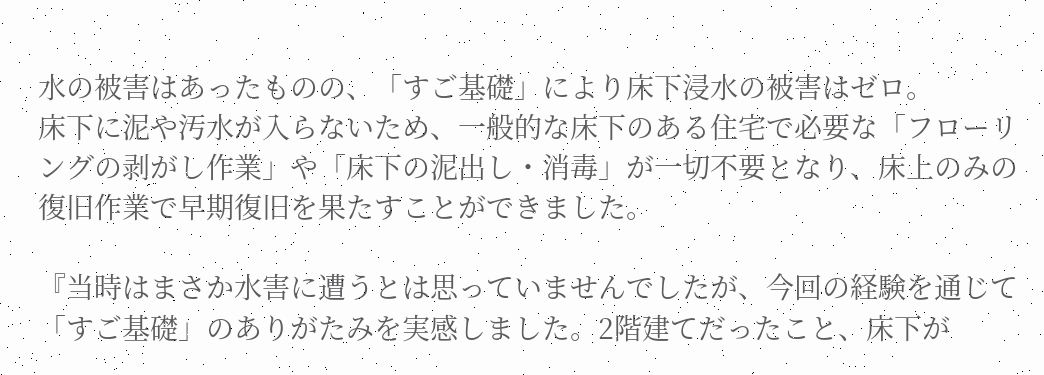水の被害はあったものの、「すご基礎」により床下浸水の被害はゼロ。
床下に泥や汚水が入らないため、一般的な床下のある住宅で必要な「フローリングの剥がし作業」や「床下の泥出し・消毒」が一切不要となり、床上のみの復旧作業で早期復旧を果たすことができました。

『当時はまさか水害に遭うとは思っていませんでしたが、今回の経験を通じて「すご基礎」のありがたみを実感しました。2階建てだったこと、床下が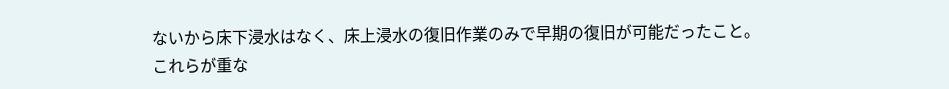ないから床下浸水はなく、床上浸水の復旧作業のみで早期の復旧が可能だったこと。
これらが重な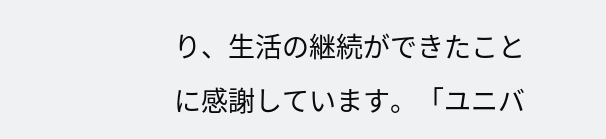り、生活の継続ができたことに感謝しています。「ユニバ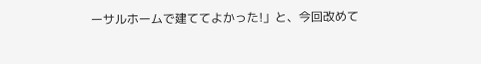ーサルホームで建ててよかった!」と、今回改めて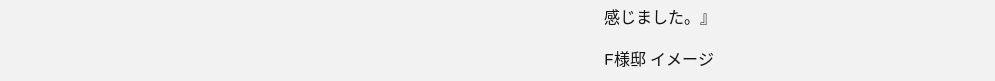感じました。』

F様邸 イメージ